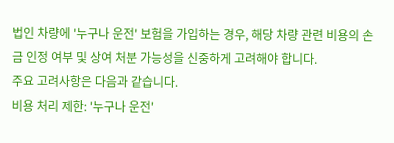법인 차량에 '누구나 운전' 보험을 가입하는 경우, 해당 차량 관련 비용의 손금 인정 여부 및 상여 처분 가능성을 신중하게 고려해야 합니다.
주요 고려사항은 다음과 같습니다.
비용 처리 제한: '누구나 운전'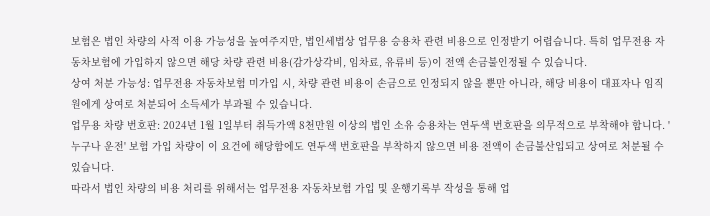보험은 법인 차량의 사적 이용 가능성을 높여주지만, 법인세법상 업무용 승용차 관련 비용으로 인정받기 어렵습니다. 특히 업무전용 자동차보험에 가입하지 않으면 해당 차량 관련 비용(감가상각비, 임차료, 유류비 등)이 전액 손금불인정될 수 있습니다.
상여 처분 가능성: 업무전용 자동차보험 미가입 시, 차량 관련 비용이 손금으로 인정되지 않을 뿐만 아니라, 해당 비용이 대표자나 임직원에게 상여로 처분되어 소득세가 부과될 수 있습니다.
업무용 차량 번호판: 2024년 1월 1일부터 취득가액 8천만원 이상의 법인 소유 승용차는 연두색 번호판을 의무적으로 부착해야 합니다. '누구나 운전' 보험 가입 차량이 이 요건에 해당함에도 연두색 번호판을 부착하지 않으면 비용 전액이 손금불산입되고 상여로 처분될 수 있습니다.
따라서 법인 차량의 비용 처리를 위해서는 업무전용 자동차보험 가입 및 운행기록부 작성을 통해 업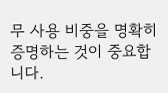무 사용 비중을 명확히 증명하는 것이 중요합니다.